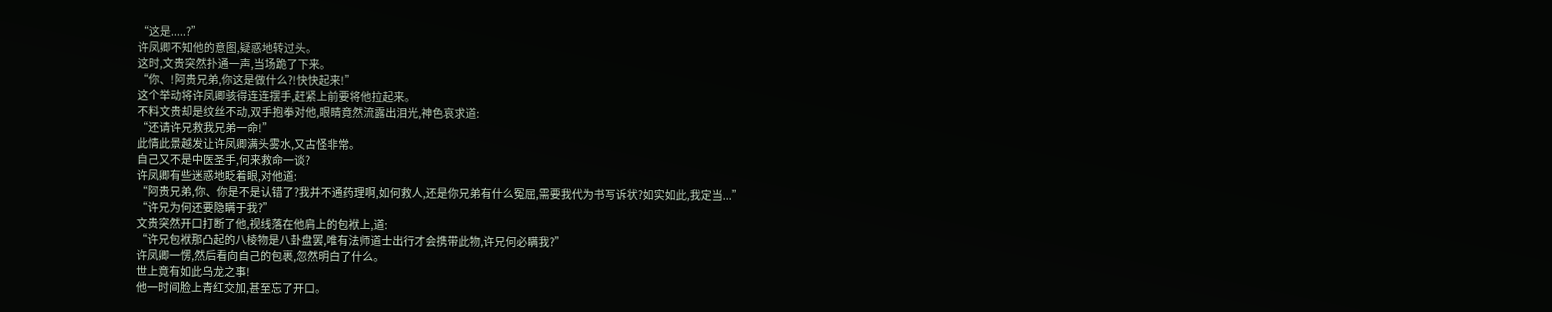“这是.....?”
许凤卿不知他的意图,疑惑地转过头。
这时,文贵突然扑通一声,当场跪了下来。
“你、!阿贵兄弟,你这是做什么?!快快起来!”
这个举动将许凤卿骇得连连摆手,赶紧上前要将他拉起来。
不料文贵却是纹丝不动,双手抱拳对他,眼睛竟然流露出泪光,神色哀求道:
“还请许兄救我兄弟一命!”
此情此景越发让许凤卿满头雾水,又古怪非常。
自己又不是中医圣手,何来救命一谈?
许凤卿有些迷惑地眨着眼,对他道:
“阿贵兄弟,你、你是不是认错了?我并不通药理啊,如何救人,还是你兄弟有什么冤屈,需要我代为书写诉状?如实如此,我定当...”
“许兄为何还要隐瞒于我?”
文贵突然开口打断了他,视线落在他肩上的包袱上,道:
“许兄包袱那凸起的八棱物是八卦盘罢,唯有法师道士出行才会携带此物,许兄何必瞒我?”
许凤卿一愣,然后看向自己的包裹,忽然明白了什么。
世上竟有如此乌龙之事!
他一时间脸上青红交加,甚至忘了开口。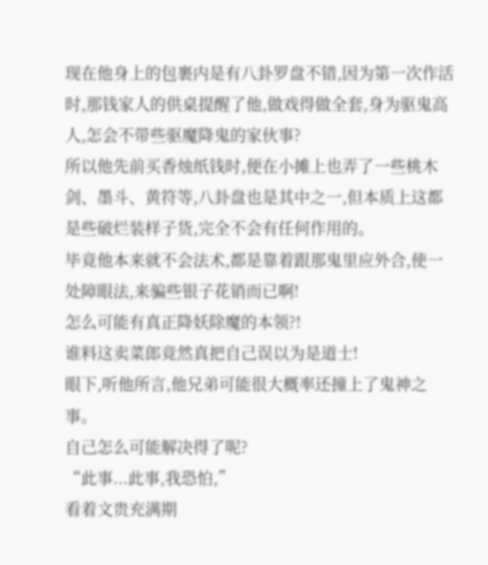现在他身上的包裹内是有八卦罗盘不错,因为第一次作活时,那钱家人的供桌提醒了他,做戏得做全套,身为驱鬼高人,怎会不带些驱魔降鬼的家伙事?
所以他先前买香烛纸钱时,便在小摊上也弄了一些桃木剑、墨斗、黄符等,八卦盘也是其中之一,但本质上这都是些破烂装样子货,完全不会有任何作用的。
毕竟他本来就不会法术,都是靠着跟那鬼里应外合,使一处障眼法,来骗些银子花销而已啊!
怎么可能有真正降妖除魔的本领?!
谁料这卖菜郎竟然真把自己误以为是道士!
眼下,听他所言,他兄弟可能很大概率还撞上了鬼神之事。
自己怎么可能解决得了呢?
“此事...此事,我恐怕,”
看着文贵充满期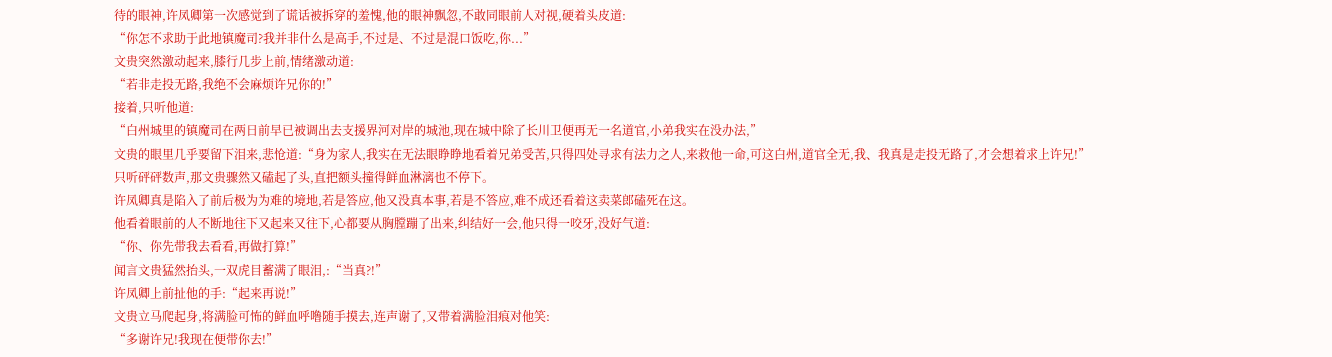待的眼神,许凤卿第一次感觉到了谎话被拆穿的羞愧,他的眼神飘忽,不敢同眼前人对视,硬着头皮道:
“你怎不求助于此地镇魔司?我并非什么是高手,不过是、不过是混口饭吃,你...”
文贵突然激动起来,膝行几步上前,情绪激动道:
“若非走投无路,我绝不会麻烦许兄你的!”
接着,只听他道:
“白州城里的镇魔司在两日前早已被调出去支援界河对岸的城池,现在城中除了长川卫便再无一名道官,小弟我实在没办法,”
文贵的眼里几乎要留下泪来,悲怆道:“身为家人,我实在无法眼睁睁地看着兄弟受苦,只得四处寻求有法力之人,来救他一命,可这白州,道官全无,我、我真是走投无路了,才会想着求上许兄!”
只听砰砰数声,那文贵骤然又磕起了头,直把额头撞得鲜血淋漓也不停下。
许凤卿真是陷入了前后极为为难的境地,若是答应,他又没真本事,若是不答应,难不成还看着这卖菜郎磕死在这。
他看着眼前的人不断地往下又起来又往下,心都要从胸膛蹦了出来,纠结好一会,他只得一咬牙,没好气道:
“你、你先带我去看看,再做打算!”
闻言文贵猛然抬头,一双虎目蓄满了眼泪,:“当真?!”
许凤卿上前扯他的手:“起来再说!”
文贵立马爬起身,将满脸可怖的鲜血呼噜随手摸去,连声谢了,又带着满脸泪痕对他笑:
“多谢许兄!我现在便带你去!”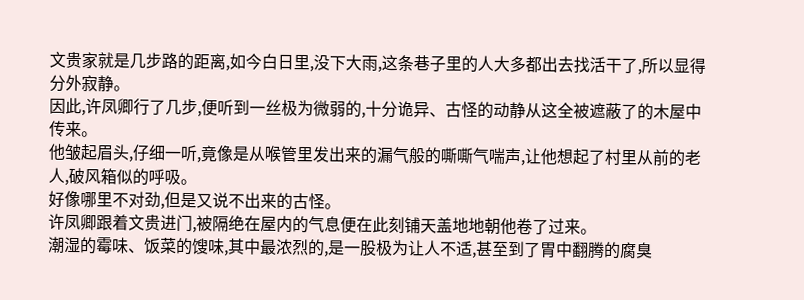文贵家就是几步路的距离,如今白日里,没下大雨,这条巷子里的人大多都出去找活干了,所以显得分外寂静。
因此,许凤卿行了几步,便听到一丝极为微弱的,十分诡异、古怪的动静从这全被遮蔽了的木屋中传来。
他皱起眉头,仔细一听,竟像是从喉管里发出来的漏气般的嘶嘶气喘声,让他想起了村里从前的老人,破风箱似的呼吸。
好像哪里不对劲,但是又说不出来的古怪。
许凤卿跟着文贵进门,被隔绝在屋内的气息便在此刻铺天盖地地朝他卷了过来。
潮湿的霉味、饭菜的馊味,其中最浓烈的,是一股极为让人不适,甚至到了胃中翻腾的腐臭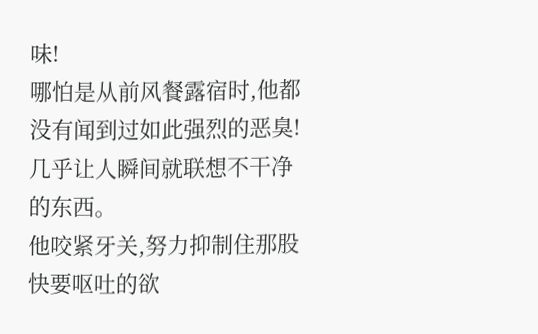味!
哪怕是从前风餐露宿时,他都没有闻到过如此强烈的恶臭!几乎让人瞬间就联想不干净的东西。
他咬紧牙关,努力抑制住那股快要呕吐的欲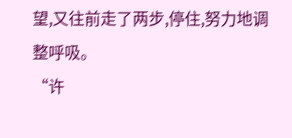望,又往前走了两步,停住,努力地调整呼吸。
“许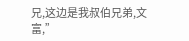兄,这边是我叔伯兄弟,文富,”